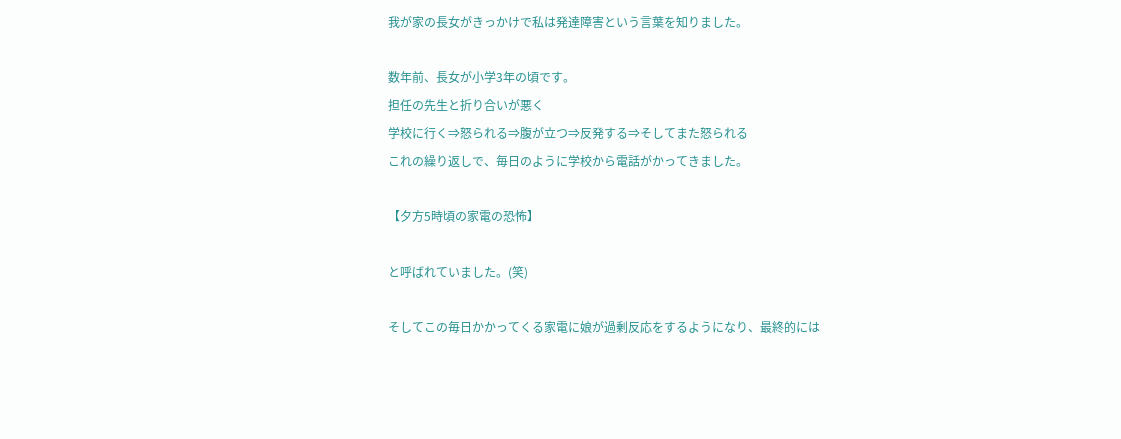我が家の長女がきっかけで私は発達障害という言葉を知りました。

数年前、長女が小学3年の頃です。
担任の先生と折り合いが悪く
学校に行く⇒怒られる⇒腹が立つ⇒反発する⇒そしてまた怒られる
これの繰り返しで、毎日のように学校から電話がかってきました。

【夕方5時頃の家電の恐怖】

と呼ばれていました。(笑)

そしてこの毎日かかってくる家電に娘が過剰反応をするようになり、最終的には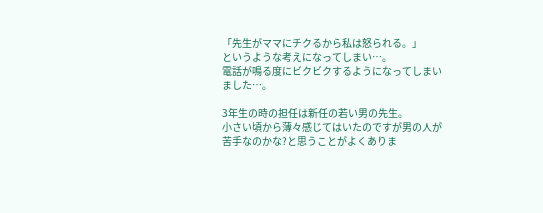「先生がママにチクるから私は怒られる。」
というような考えになってしまい…。
電話が鳴る度にビクビクするようになってしまいました…。

3年生の時の担任は新任の若い男の先生。
小さい頃から薄々感じてはいたのですが男の人が苦手なのかな?と思うことがよくありま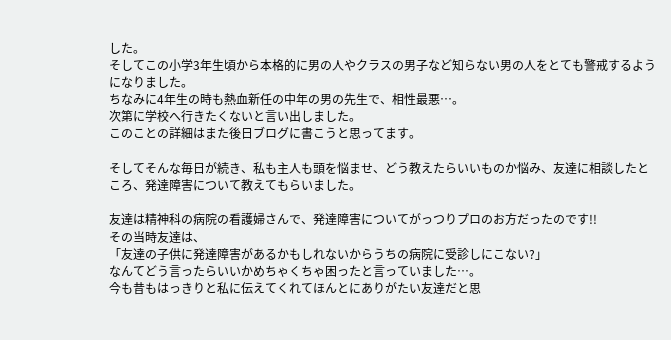した。
そしてこの小学3年生頃から本格的に男の人やクラスの男子など知らない男の人をとても警戒するようになりました。
ちなみに4年生の時も熱血新任の中年の男の先生で、相性最悪…。
次第に学校へ行きたくないと言い出しました。
このことの詳細はまた後日ブログに書こうと思ってます。

そしてそんな毎日が続き、私も主人も頭を悩ませ、どう教えたらいいものか悩み、友達に相談したところ、発達障害について教えてもらいました。

友達は精神科の病院の看護婦さんで、発達障害についてがっつりプロのお方だったのです!!
その当時友達は、
「友達の子供に発達障害があるかもしれないからうちの病院に受診しにこない?」
なんてどう言ったらいいかめちゃくちゃ困ったと言っていました…。
今も昔もはっきりと私に伝えてくれてほんとにありがたい友達だと思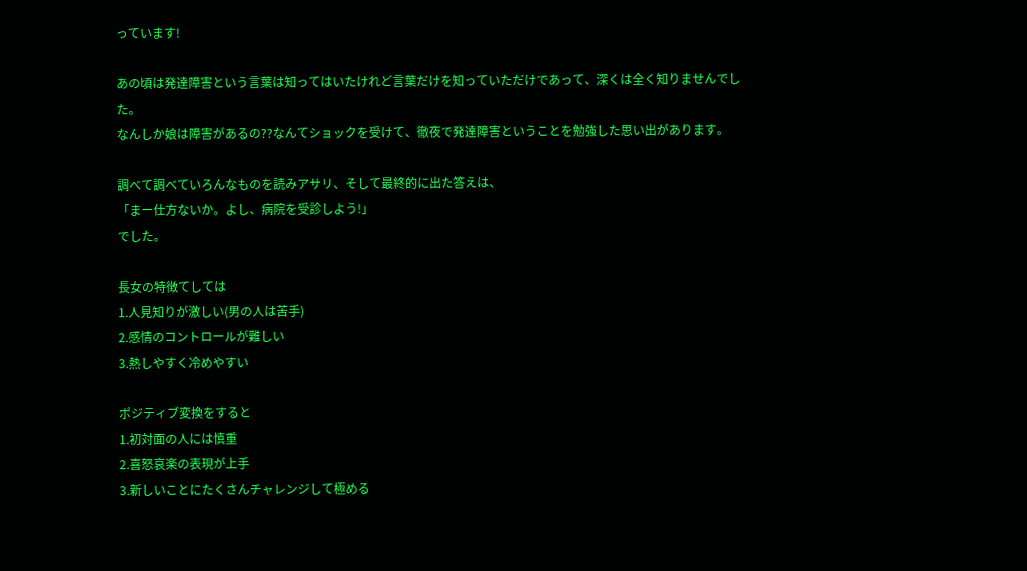っています!

あの頃は発達障害という言葉は知ってはいたけれど言葉だけを知っていただけであって、深くは全く知りませんでした。
なんしか娘は障害があるの??なんてショックを受けて、徹夜で発達障害ということを勉強した思い出があります。

調べて調べていろんなものを読みアサリ、そして最終的に出た答えは、
「まー仕方ないか。よし、病院を受診しよう!」
でした。

長女の特徴てしては
1.人見知りが激しい(男の人は苦手)
2.感情のコントロールが難しい
3.熱しやすく冷めやすい

ポジティブ変換をすると
1.初対面の人には慎重
2.喜怒哀楽の表現が上手
3.新しいことにたくさんチャレンジして極める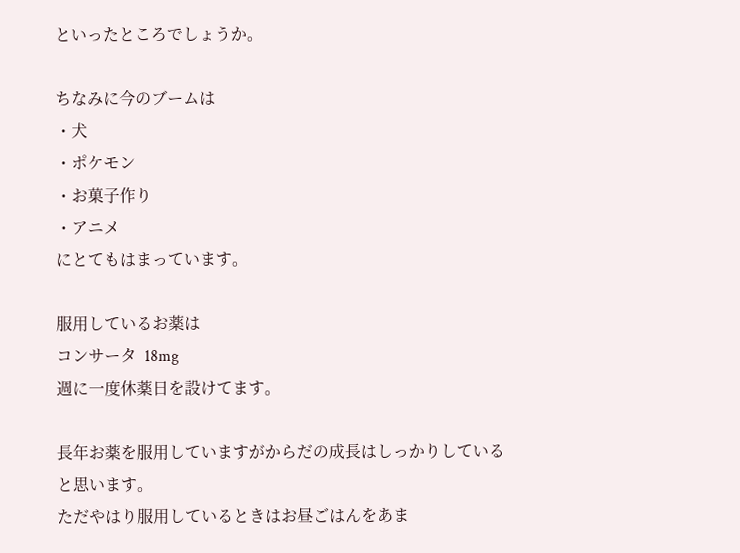といったところでしょうか。

ちなみに今のブームは
・犬
・ポケモン
・お菓子作り
・アニメ
にとてもはまっています。

服用しているお薬は
コンサータ  18mg
週に一度休薬日を設けてます。

長年お薬を服用していますがからだの成長はしっかりしていると思います。
ただやはり服用しているときはお昼ごはんをあま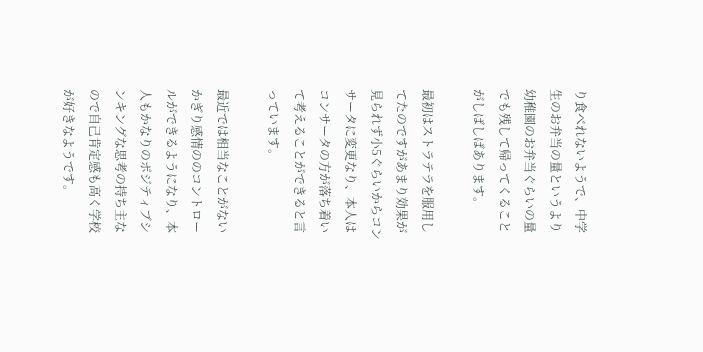り食べれないようで、中学生のお弁当の量というより幼稚園のお弁当ぐらいの量でも残して帰ってくることがしばしばあります。

最初はストラテラを服用してたのですがあまり効果が見られず小5ぐらいからコンサータに変更なり、本人はコンサータの方が落ち着いて考えることができると言っています。

最近では相当なことがないかぎり感情ののコントロールができるようになり、本人もかなりのポジティブシンキングな思考の持ち主なので自己肯定感も高く学校が好きなようです。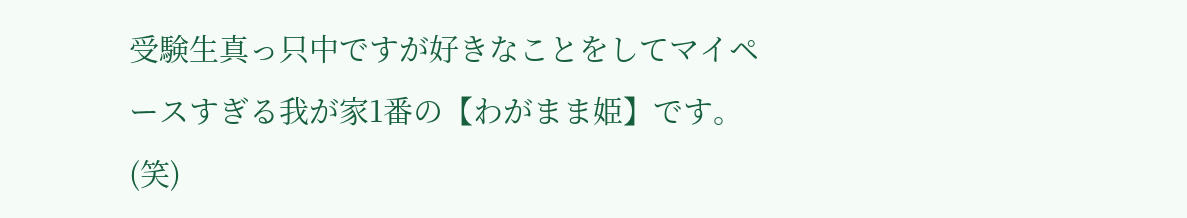受験生真っ只中ですが好きなことをしてマイペースすぎる我が家1番の【わがまま姫】です。(笑)